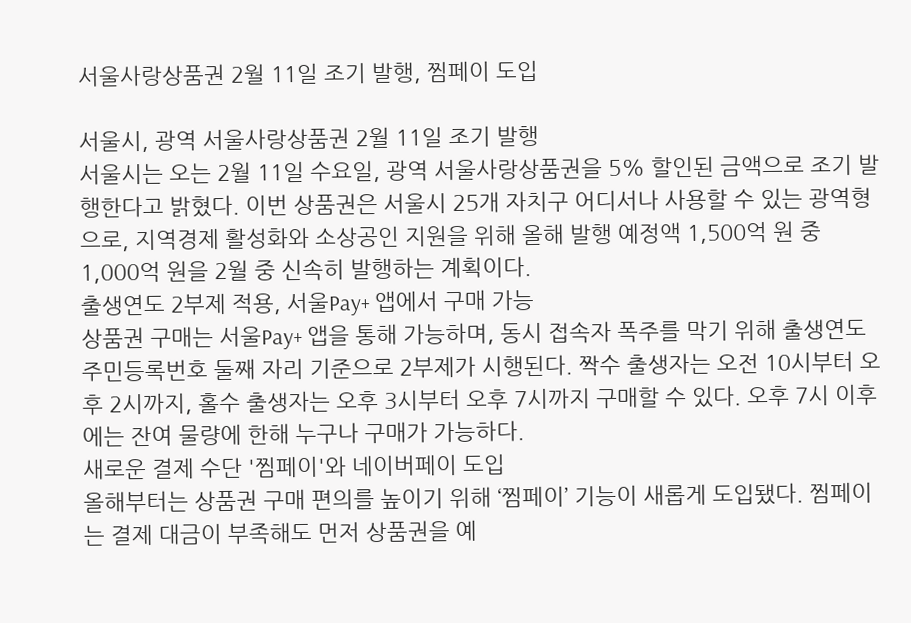서울사랑상품권 2월 11일 조기 발행, 찜페이 도입

서울시, 광역 서울사랑상품권 2월 11일 조기 발행
서울시는 오는 2월 11일 수요일, 광역 서울사랑상품권을 5% 할인된 금액으로 조기 발행한다고 밝혔다. 이번 상품권은 서울시 25개 자치구 어디서나 사용할 수 있는 광역형으로, 지역경제 활성화와 소상공인 지원을 위해 올해 발행 예정액 1,500억 원 중 1,000억 원을 2월 중 신속히 발행하는 계획이다.
출생연도 2부제 적용, 서울Pay+ 앱에서 구매 가능
상품권 구매는 서울Pay+ 앱을 통해 가능하며, 동시 접속자 폭주를 막기 위해 출생연도 주민등록번호 둘째 자리 기준으로 2부제가 시행된다. 짝수 출생자는 오전 10시부터 오후 2시까지, 홀수 출생자는 오후 3시부터 오후 7시까지 구매할 수 있다. 오후 7시 이후에는 잔여 물량에 한해 누구나 구매가 가능하다.
새로운 결제 수단 '찜페이'와 네이버페이 도입
올해부터는 상품권 구매 편의를 높이기 위해 ‘찜페이’ 기능이 새롭게 도입됐다. 찜페이는 결제 대금이 부족해도 먼저 상품권을 예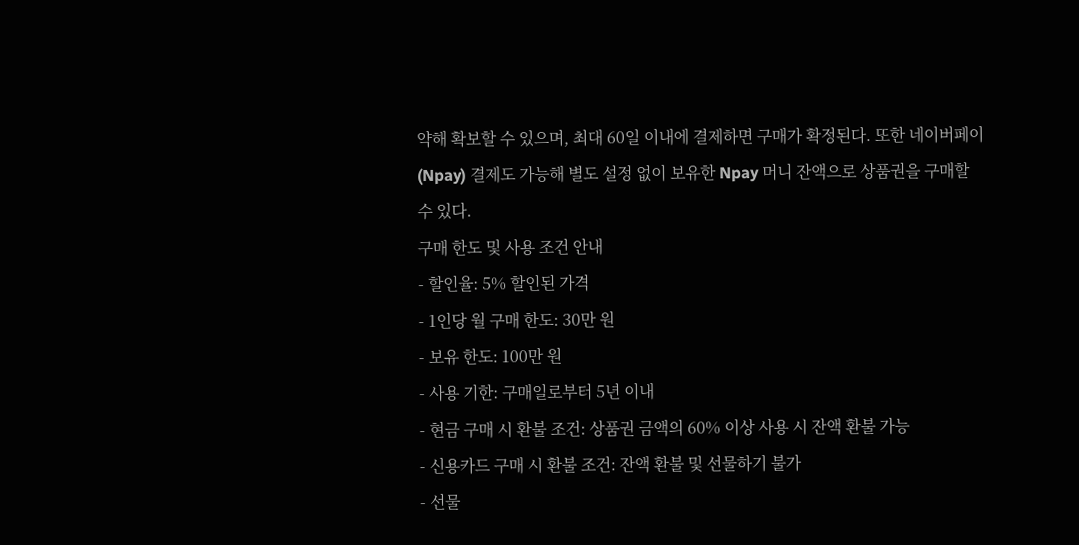약해 확보할 수 있으며, 최대 60일 이내에 결제하면 구매가 확정된다. 또한 네이버페이(Npay) 결제도 가능해 별도 설정 없이 보유한 Npay 머니 잔액으로 상품권을 구매할 수 있다.
구매 한도 및 사용 조건 안내
- 할인율: 5% 할인된 가격
- 1인당 월 구매 한도: 30만 원
- 보유 한도: 100만 원
- 사용 기한: 구매일로부터 5년 이내
- 현금 구매 시 환불 조건: 상품권 금액의 60% 이상 사용 시 잔액 환불 가능
- 신용카드 구매 시 환불 조건: 잔액 환불 및 선물하기 불가
- 선물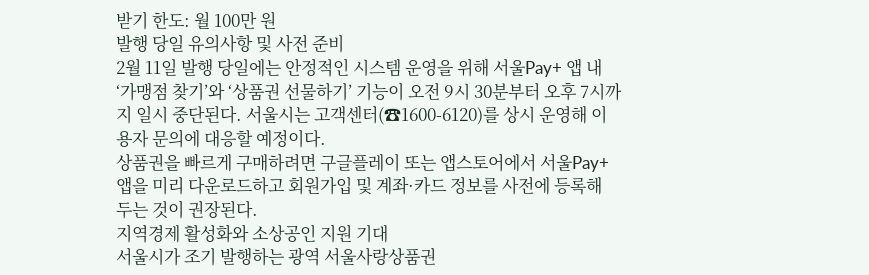받기 한도: 월 100만 원
발행 당일 유의사항 및 사전 준비
2월 11일 발행 당일에는 안정적인 시스템 운영을 위해 서울Pay+ 앱 내 ‘가맹점 찾기’와 ‘상품권 선물하기’ 기능이 오전 9시 30분부터 오후 7시까지 일시 중단된다. 서울시는 고객센터(☎1600-6120)를 상시 운영해 이용자 문의에 대응할 예정이다.
상품권을 빠르게 구매하려면 구글플레이 또는 앱스토어에서 서울Pay+ 앱을 미리 다운로드하고 회원가입 및 계좌·카드 정보를 사전에 등록해 두는 것이 권장된다.
지역경제 활성화와 소상공인 지원 기대
서울시가 조기 발행하는 광역 서울사랑상품권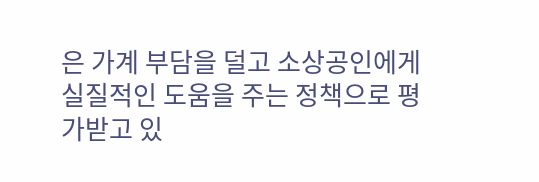은 가계 부담을 덜고 소상공인에게 실질적인 도움을 주는 정책으로 평가받고 있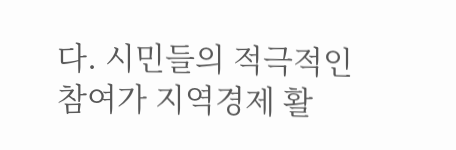다. 시민들의 적극적인 참여가 지역경제 활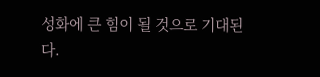성화에 큰 힘이 될 것으로 기대된다.